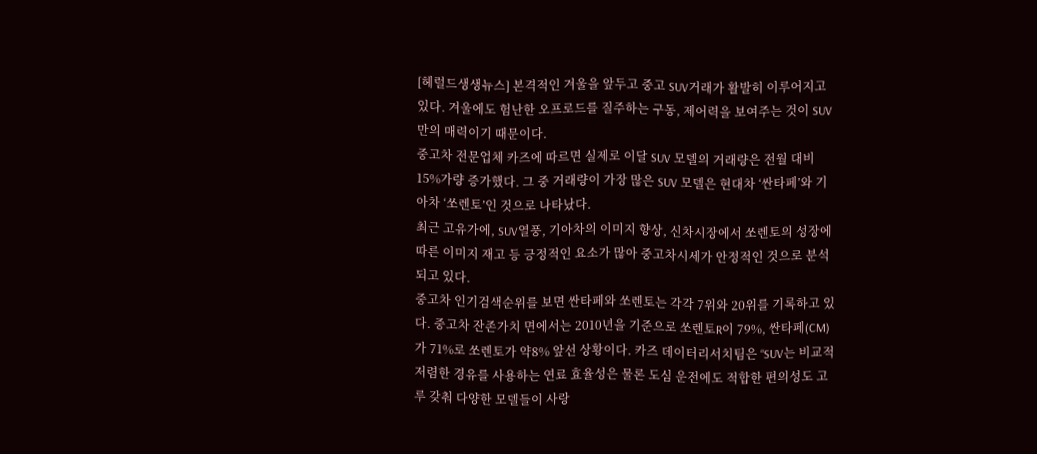[헤럴드생생뉴스] 본격적인 겨울을 앞두고 중고 SUV거래가 활발히 이루어지고 있다. 겨울에도 험난한 오프로드를 질주하는 구동, 제어력을 보여주는 것이 SUV만의 매력이기 때문이다.
중고차 전문업체 카즈에 따르면 실제로 이달 SUV 모델의 거래량은 전월 대비 15%가량 증가했다. 그 중 거래량이 가장 많은 SUV 모델은 현대차 ‘싼타페’와 기아차 ‘쏘렌토’인 것으로 나타났다.
최근 고유가에, SUV열풍, 기아차의 이미지 향상, 신차시장에서 쏘렌토의 성장에 따른 이미지 재고 등 긍정적인 요소가 많아 중고차시세가 안정적인 것으로 분석되고 있다.
중고차 인기검색순위를 보면 싼타페와 쏘렌토는 각각 7위와 20위를 기록하고 있다. 중고차 잔존가치 면에서는 2010년을 기준으로 쏘렌토R이 79%, 싼타페(CM)가 71%로 쏘렌토가 약8% 앞선 상황이다. 카즈 데이터리서치팀은 “SUV는 비교적 저렴한 경유를 사용하는 연료 효율성은 물론 도심 운전에도 적합한 편의성도 고루 갖춰 다양한 모델들이 사랑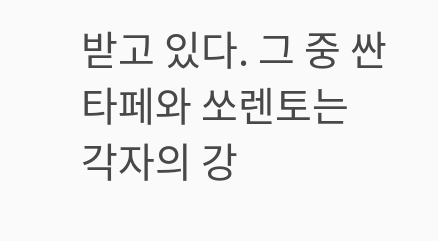받고 있다. 그 중 싼타페와 쏘렌토는 각자의 강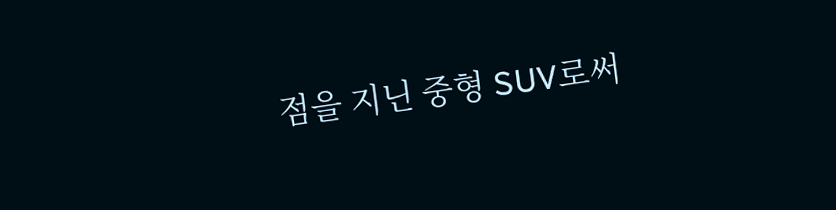점을 지닌 중형 SUV로써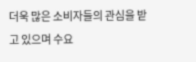더욱 많은 소비자들의 관심을 받고 있으며 수요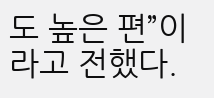도 높은 편”이라고 전했다.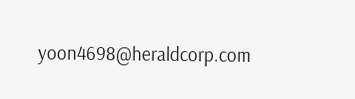yoon4698@heraldcorp.com